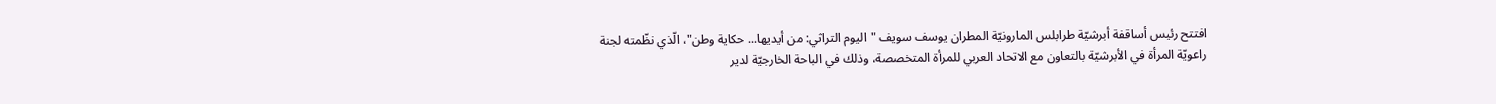افتتح رئيس أساقفة أبرشيّة طرابلس المارونيّة المطران يوسف سويف "اليوم التراثي: من أيديها... حكاية وطن"، الّذي نظّمته لجنة راعويّة المرأة في الأبرشيّة بالتعاون مع الاتحاد العربي للمرأة المتخصصة، وذلك في الباحة الخارجيّة لدير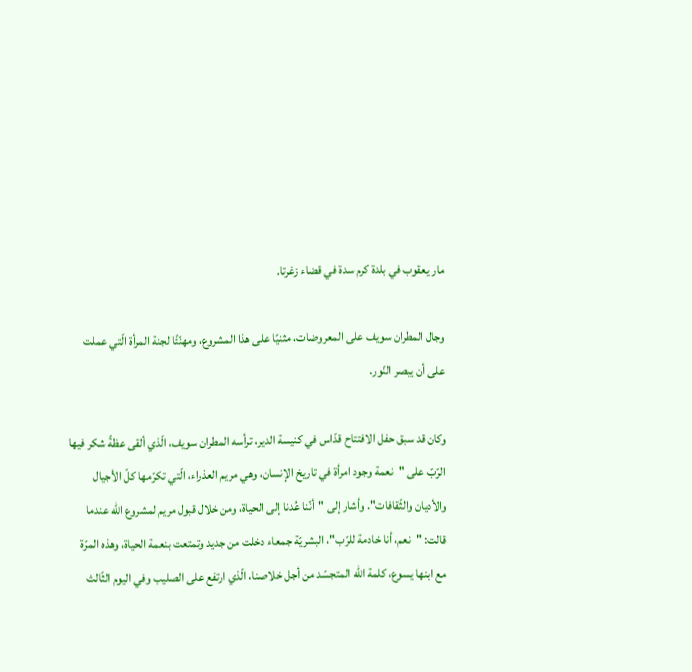مار يعقوب في بلدة كرم سدة في قضاء زغرتا.

وجال المطران سويف على المعروضات، مثنيًا على هذا المشروع، ومهنّئًا لجنة المرأة الّتي عملت على أن يبصر النّور.

وكان قد سبق حفل الافتتاح قدّاس في كنيسة الدير، ترأسه المطران سويف، الّذي ألقى عظةً شكر فيها الرّبّ على "نعمة وجود امرأة في تاريخ الإنسان، وهي مريم العذراء، الّتي تكرّمها كلّ الأجيال والأديان والثّقافات". وأشار إلى "أنّنا عُدنا إلى الحياة، ومن خلال قبول مريم لمشروع الله عندما قالت: "نعم، أنا خادمة للرّب"، البشريّة جمعاء دخلت من جديد وتمتعت بنعمة الحياة، وهذه المرّة مع ابنها يسوع، كلمة الله المتجسّد من أجل خلاصنا، الّذي ارتفع على الصليب وفي اليوم الثّالث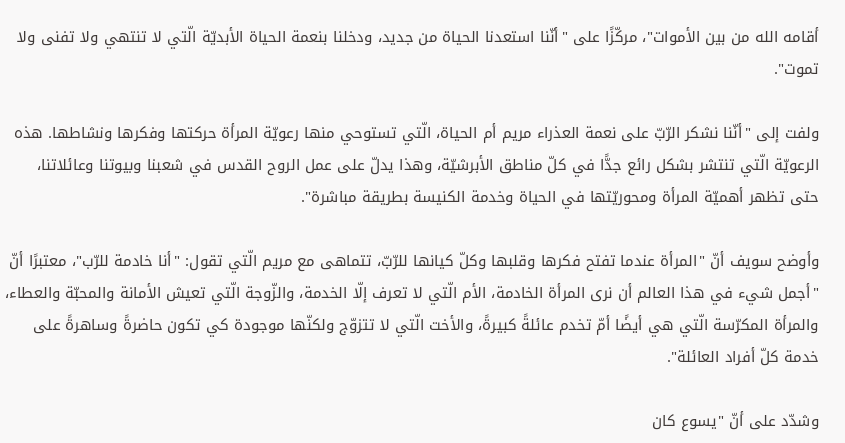أقامه الله من بين الأموات"، مركّزًا على "أنّنا استعدنا الحياة من جديد، ودخلنا بنعمة الحياة الأبديّة الّتي لا تنتهي ولا تفنى ولا تموت".

ولفت إلى "أنّنا نشكر الرّبّ على نعمة العذراء مريم أم الحياة، الّتي تستوحي منها رعويّة المرأة حركتها وفكرها ونشاطها. هذه الرعويّة الّتي تنتشر بشكل رائع جدًّا في كلّ مناطق الأبرشيّة، وهذا يدلّ على عمل الروح القدس في شعبنا وبيوتنا وعائلاتنا، حتى تظهر أهميّة المرأة ومحوريّتها في الحياة وخدمة الكنيسة بطريقة مباشرة".

وأوضح سويف أنّ "المرأة عندما تفتح فكرها وقلبها وكلّ كيانها للرّبّ، تتماهى مع مريم الّتي تقول: "أنا خادمة للرّب"، معتبرًا أنّ "أجمل شيء في هذا العالم أن نرى المرأة الخادمة، الأم الّتي لا تعرف إلّا الخدمة، والزّوجة الّتي تعيش الأمانة والمحبّة والعطاء، والمرأة المكرّسة الّتي هي أيضًا أمّ تخدم عائلةً كبيرةً، والأخت الّتي لا تتزوّج ولكنّها موجودة كي تكون حاضرةً وساهرةً على خدمة كلّ أفراد العائلة".

وشدّد على أنّ "يسوع كان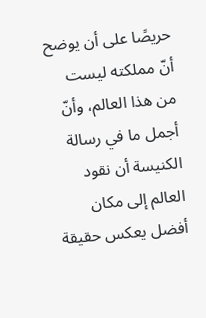حريصًا على أن يوضح أنّ مملكته ليست من هذا العالم، وأنّ أجمل ما في رسالة الكنيسة أن نقود العالم إلى مكان أفضل يعكس حقيقة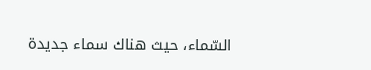السّماء، حيث هناك سماء جديدة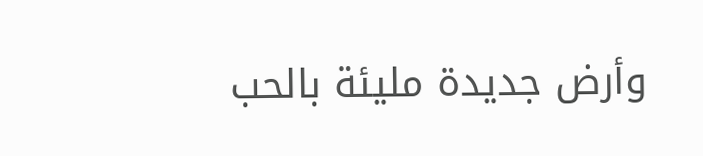وأرض جديدة مليئة بالحب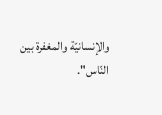والإنسانيّة والمغفرة بين النّاس".